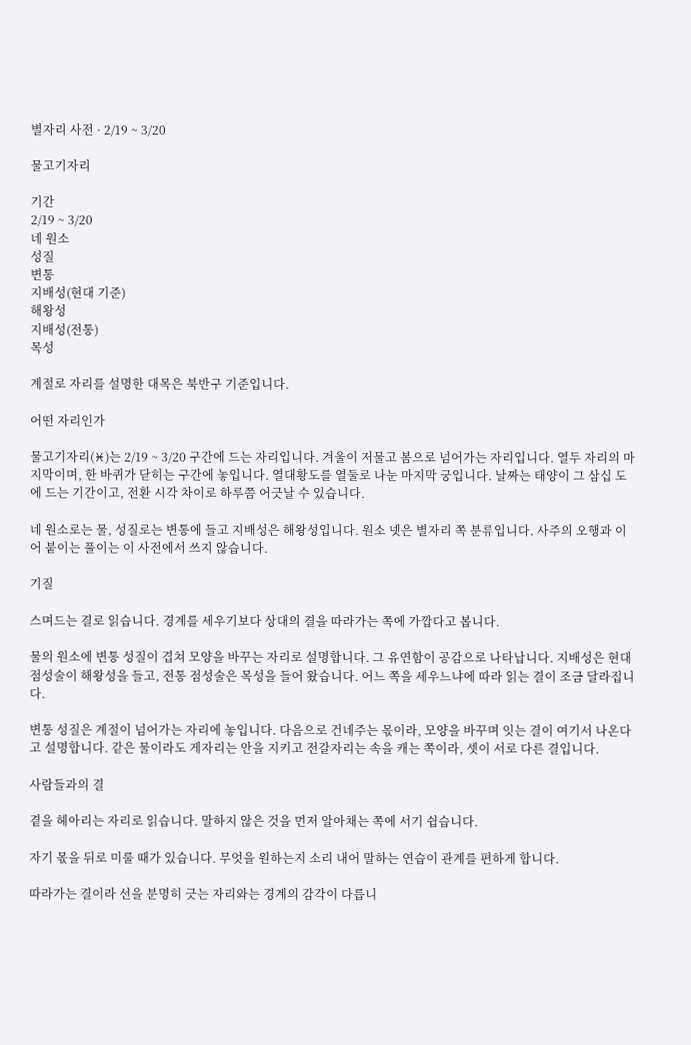별자리 사전 · 2/19 ~ 3/20

물고기자리

기간
2/19 ~ 3/20
네 원소
성질
변통
지배성(현대 기준)
해왕성
지배성(전통)
목성

계절로 자리를 설명한 대목은 북반구 기준입니다.

어떤 자리인가

물고기자리(♓)는 2/19 ~ 3/20 구간에 드는 자리입니다. 겨울이 저물고 봄으로 넘어가는 자리입니다. 열두 자리의 마지막이며, 한 바퀴가 닫히는 구간에 놓입니다. 열대황도를 열둘로 나눈 마지막 궁입니다. 날짜는 태양이 그 삼십 도에 드는 기간이고, 전환 시각 차이로 하루쯤 어긋날 수 있습니다.

네 원소로는 물, 성질로는 변통에 들고 지배성은 해왕성입니다. 원소 넷은 별자리 쪽 분류입니다. 사주의 오행과 이어 붙이는 풀이는 이 사전에서 쓰지 않습니다.

기질

스며드는 결로 읽습니다. 경계를 세우기보다 상대의 결을 따라가는 쪽에 가깝다고 봅니다.

물의 원소에 변통 성질이 겹쳐 모양을 바꾸는 자리로 설명합니다. 그 유연함이 공감으로 나타납니다. 지배성은 현대 점성술이 해왕성을 들고, 전통 점성술은 목성을 들어 왔습니다. 어느 쪽을 세우느냐에 따라 읽는 결이 조금 달라집니다.

변통 성질은 계절이 넘어가는 자리에 놓입니다. 다음으로 건네주는 몫이라, 모양을 바꾸며 잇는 결이 여기서 나온다고 설명합니다. 같은 물이라도 게자리는 안을 지키고 전갈자리는 속을 캐는 쪽이라, 셋이 서로 다른 결입니다.

사람들과의 결

곁을 헤아리는 자리로 읽습니다. 말하지 않은 것을 먼저 알아채는 쪽에 서기 쉽습니다.

자기 몫을 뒤로 미룰 때가 있습니다. 무엇을 원하는지 소리 내어 말하는 연습이 관계를 편하게 합니다.

따라가는 결이라 선을 분명히 긋는 자리와는 경계의 감각이 다릅니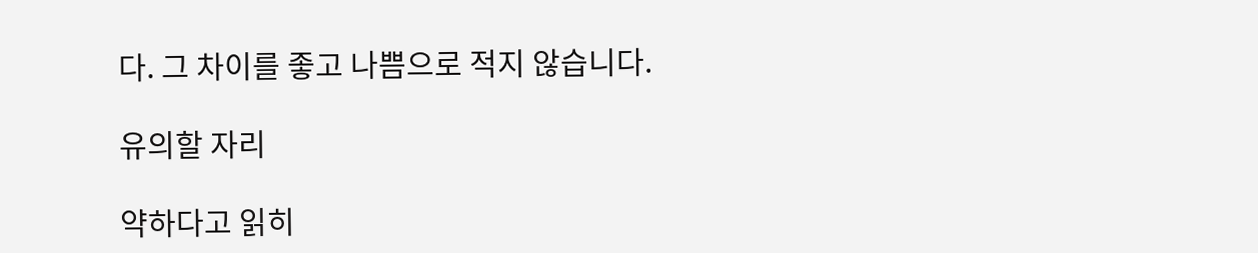다. 그 차이를 좋고 나쁨으로 적지 않습니다.

유의할 자리

약하다고 읽히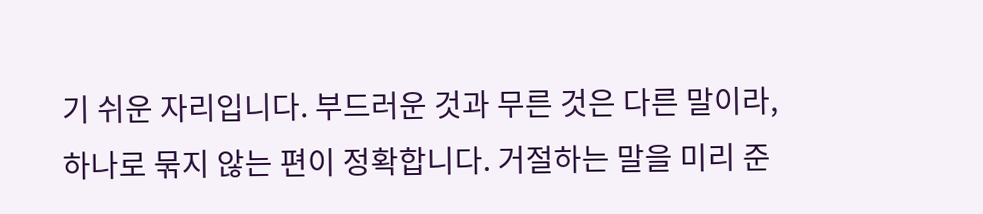기 쉬운 자리입니다. 부드러운 것과 무른 것은 다른 말이라, 하나로 묶지 않는 편이 정확합니다. 거절하는 말을 미리 준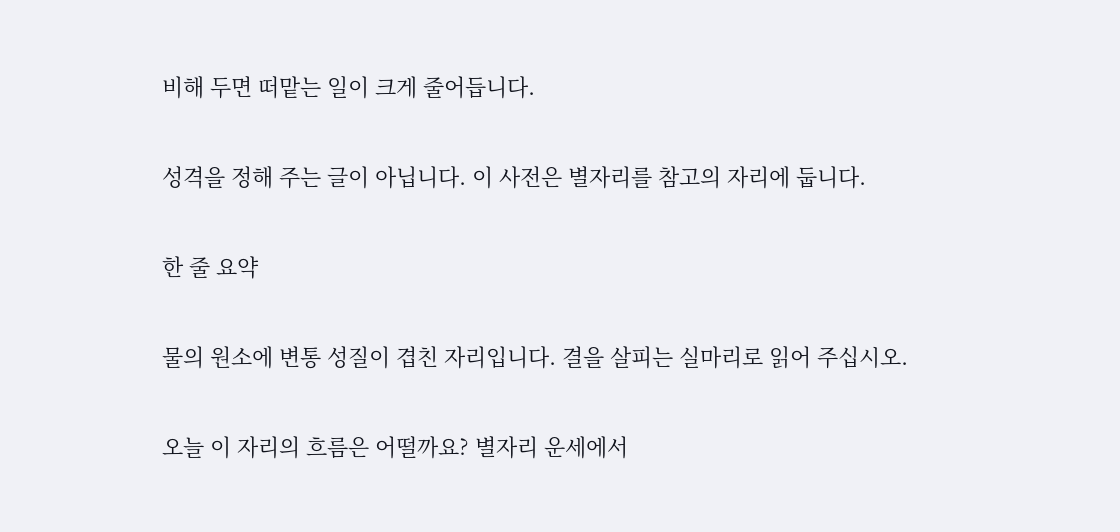비해 두면 떠맡는 일이 크게 줄어듭니다.

성격을 정해 주는 글이 아닙니다. 이 사전은 별자리를 참고의 자리에 둡니다.

한 줄 요약

물의 원소에 변통 성질이 겹친 자리입니다. 결을 살피는 실마리로 읽어 주십시오.

오늘 이 자리의 흐름은 어떨까요? 별자리 운세에서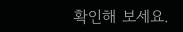확인해 보세요.